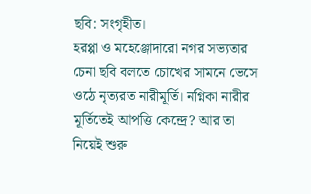ছবি: সংগৃহীত।
হরপ্পা ও মহেঞ্জোদারো নগর সভ্যতার চেনা ছবি বলতে চোখের সামনে ভেসে ওঠে নৃত্যরত নারীমূর্তি। নগ্নিকা নারীর মূর্তিতেই আপত্তি কেন্দ্রে? আর তা নিয়েই শুরু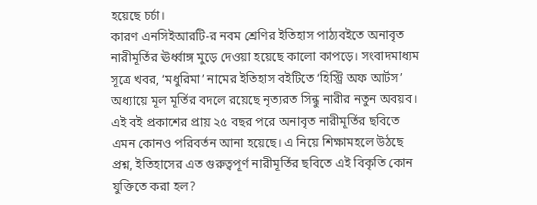হয়েছে চর্চা।
কারণ এনসিইআরটি-র নবম শ্রেণির ইতিহাস পাঠ্যবইতে অনাবৃত নারীমূর্তির ঊর্ধ্বাঙ্গ মুড়ে দেওয়া হয়েছে কালো কাপড়ে। সংবাদমাধ্যম সূত্রে খবর, ‘মধুরিমা’ নামের ইতিহাস বইটিতে ‘হিস্ট্রি অফ আর্টস’ অধ্যায়ে মূল মূর্তির বদলে রয়েছে নৃত্যরত সিন্ধু নারীর নতুন অবয়ব। এই বই প্রকাশের প্রায় ২৫ বছর পরে অনাবৃত নারীমূর্তির ছবিতে এমন কোনও পরিবর্তন আনা হয়েছে। এ নিয়ে শিক্ষামহলে উঠছে প্রশ্ন, ইতিহাসের এত গুরুত্বপূর্ণ নারীমূর্তির ছবিতে এই বিকৃতি কোন যুক্তিতে করা হল?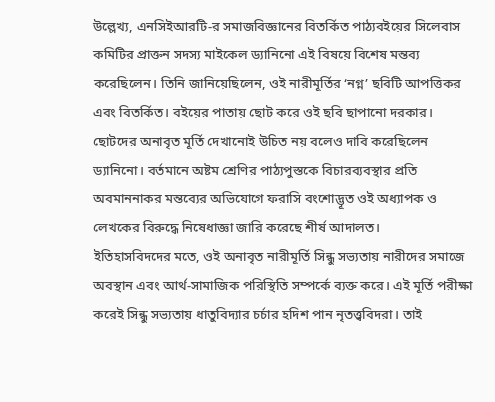উল্লেখ্য, এনসিইআরটি-র সমাজবিজ্ঞানের বিতর্কিত পাঠ্যবইয়ের সিলেবাস কমিটির প্রাক্তন সদস্য মাইকেল ড্যানিনো এই বিষয়ে বিশেষ মন্তব্য করেছিলেন। তিনি জানিয়েছিলেন, ওই নারীমূর্তির ‘নগ্ন’ ছবিটি আপত্তিকর এবং বিতর্কিত। বইয়ের পাতায় ছোট করে ওই ছবি ছাপানো দরকার। ছোটদের অনাবৃত মূর্তি দেখানোই উচিত নয় বলেও দাবি করেছিলেন ড্যানিনো। বর্তমানে অষ্টম শ্রেণির পাঠ্যপুস্তকে বিচারব্যবস্থার প্রতি অবমাননাকর মন্তব্যের অভিযোগে ফরাসি বংশোদ্ভূত ওই অধ্যাপক ও লেখকের বিরুদ্ধে নিষেধাজ্ঞা জারি করেছে শীর্ষ আদালত।
ইতিহাসবিদদের মতে, ওই অনাবৃত নারীমূর্তি সিন্ধু সভ্যতায় নারীদের সমাজে অবস্থান এবং আর্থ-সামাজিক পরিস্থিতি সম্পর্কে ব্যক্ত করে। এই মূর্তি পরীক্ষা করেই সিন্ধু সভ্যতায় ধাতুবিদ্যার চর্চার হদিশ পান নৃতত্ত্ববিদরা। তাই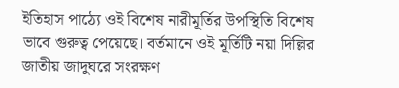ইতিহাস পাঠ্যে ওই বিশেষ নারীমূর্তির উপস্থিতি বিশেষ ভাবে গুরুত্ব পেয়েছে। বর্তমানে ওই মূর্তিটি নয়া দিল্লির জাতীয় জাদুঘরে সংরক্ষণ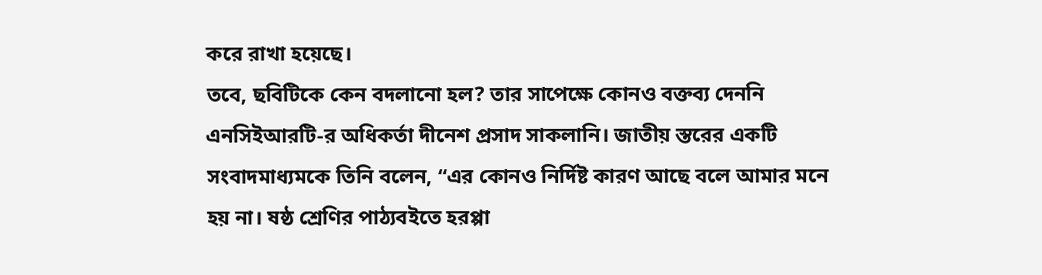করে রাখা হয়েছে।
তবে, ছবিটিকে কেন বদলানো হল? তার সাপেক্ষে কোনও বক্তব্য দেননি এনসিইআরটি-র অধিকর্তা দীনেশ প্রসাদ সাকলানি। জাতীয় স্তরের একটি সংবাদমাধ্যমকে তিনি বলেন, “এর কোনও নির্দিষ্ট কারণ আছে বলে আমার মনে হয় না। ষষ্ঠ শ্রেণির পাঠ্যবইতে হরপ্পা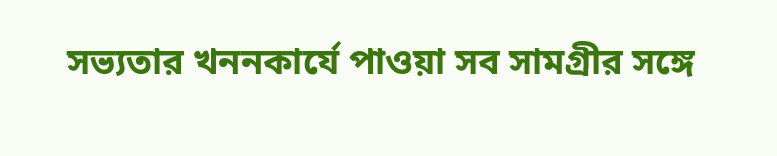সভ্যতার খননকার্যে পাওয়া সব সামগ্রীর সঙ্গে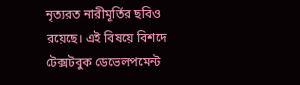নৃত্যরত নারীমূর্তির ছবিও রয়েছে। এই বিষয়ে বিশদে টেক্সটবুক ডেভেলপমেন্ট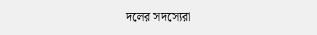দলের সদস্যেরা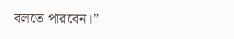বলতে পারবেন।”